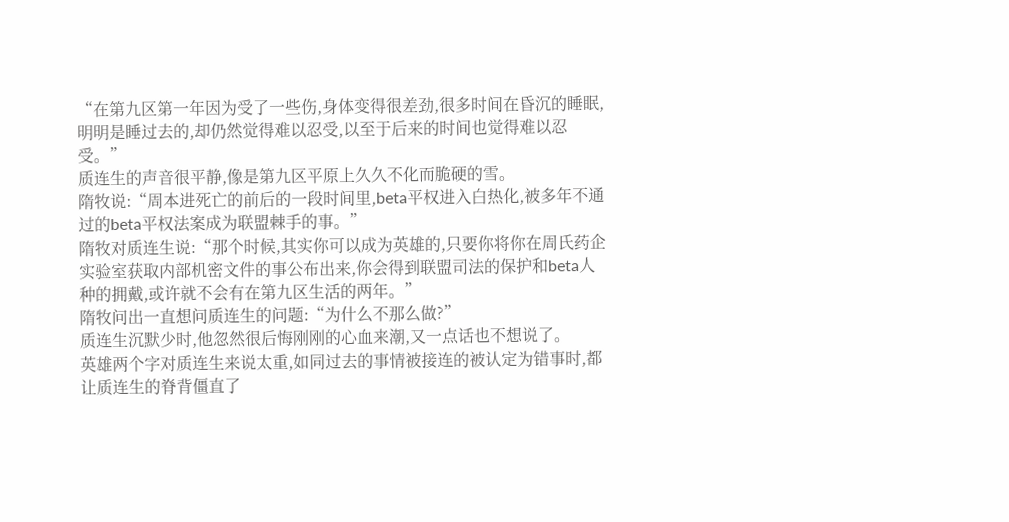“在第九区第一年因为受了一些伤,身体变得很差劲,很多时间在昏沉的睡眠,明明是睡过去的,却仍然觉得难以忍受,以至于后来的时间也觉得难以忍受。”
质连生的声音很平静,像是第九区平原上久久不化而脆硬的雪。
隋牧说:“周本进死亡的前后的一段时间里,beta平权进入白热化,被多年不通过的beta平权法案成为联盟棘手的事。”
隋牧对质连生说:“那个时候,其实你可以成为英雄的,只要你将你在周氏药企实验室获取内部机密文件的事公布出来,你会得到联盟司法的保护和beta人种的拥戴,或许就不会有在第九区生活的两年。”
隋牧问出一直想问质连生的问题:“为什么不那么做?”
质连生沉默少时,他忽然很后悔刚刚的心血来潮,又一点话也不想说了。
英雄两个字对质连生来说太重,如同过去的事情被接连的被认定为错事时,都让质连生的脊背僵直了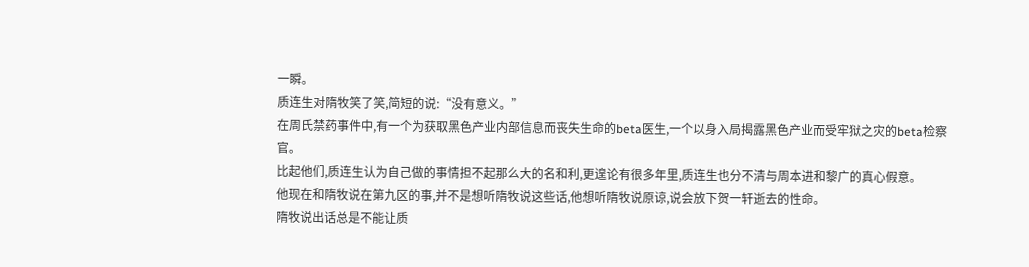一瞬。
质连生对隋牧笑了笑,简短的说:“没有意义。”
在周氏禁药事件中,有一个为获取黑色产业内部信息而丧失生命的beta医生,一个以身入局揭露黑色产业而受牢狱之灾的beta检察官。
比起他们,质连生认为自己做的事情担不起那么大的名和利,更遑论有很多年里,质连生也分不清与周本进和黎广的真心假意。
他现在和隋牧说在第九区的事,并不是想听隋牧说这些话,他想听隋牧说原谅,说会放下贺一轩逝去的性命。
隋牧说出话总是不能让质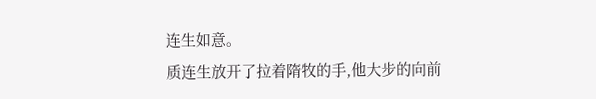连生如意。
质连生放开了拉着隋牧的手,他大步的向前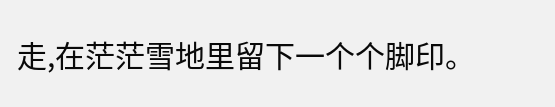走,在茫茫雪地里留下一个个脚印。